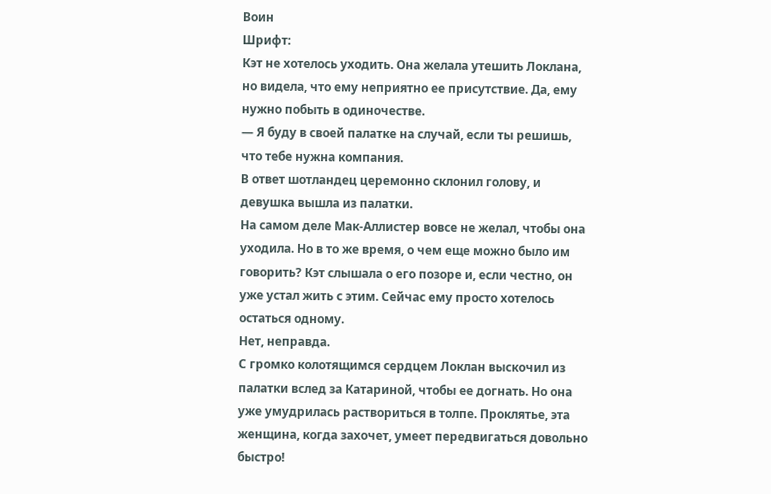Воин
Шрифт:
Кэт не хотелось уходить. Она желала утешить Локлана, но видела, что ему неприятно ее присутствие. Да, ему нужно побыть в одиночестве.
— Я буду в своей палатке на случай, если ты решишь, что тебе нужна компания.
В ответ шотландец церемонно склонил голову, и девушка вышла из палатки.
На самом деле Мак-Аллистер вовсе не желал, чтобы она уходила. Но в то же время, о чем еще можно было им говорить? Кэт слышала о его позоре и, если честно, он уже устал жить с этим. Сейчас ему просто хотелось остаться одному.
Нет, неправда.
С громко колотящимся сердцем Локлан выскочил из палатки вслед за Катариной, чтобы ее догнать. Но она уже умудрилась раствориться в толпе. Проклятье, эта женщина, когда захочет, умеет передвигаться довольно быстро!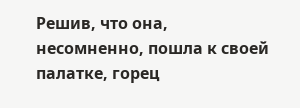Решив, что она, несомненно, пошла к своей палатке, горец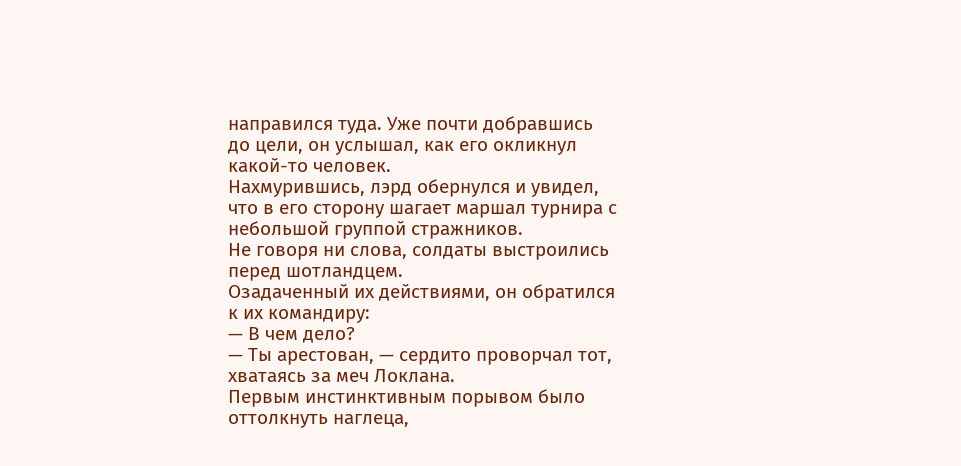направился туда. Уже почти добравшись до цели, он услышал, как его окликнул какой-то человек.
Нахмурившись, лэрд обернулся и увидел, что в его сторону шагает маршал турнира с небольшой группой стражников.
Не говоря ни слова, солдаты выстроились перед шотландцем.
Озадаченный их действиями, он обратился к их командиру:
— В чем дело?
— Ты арестован, — сердито проворчал тот, хватаясь за меч Локлана.
Первым инстинктивным порывом было оттолкнуть наглеца,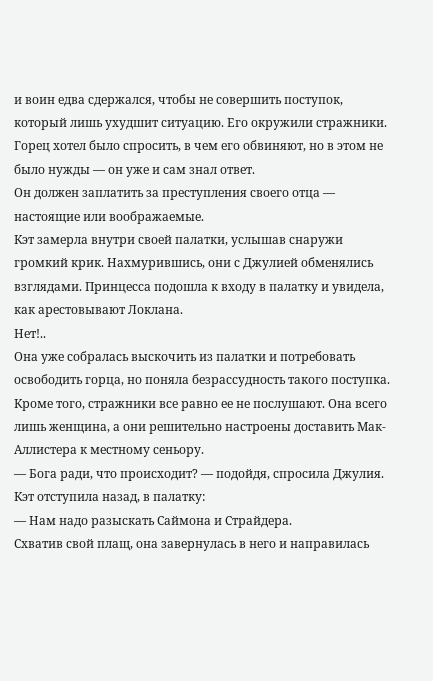и воин едва сдержался, чтобы не совершить поступок, который лишь ухудшит ситуацию. Его окружили стражники. Горец хотел было спросить, в чем его обвиняют, но в этом не было нужды — он уже и сам знал ответ.
Он должен заплатить за преступления своего отца — настоящие или воображаемые.
Кэт замерла внутри своей палатки, услышав снаружи громкий крик. Нахмурившись, они с Джулией обменялись взглядами. Принцесса подошла к входу в палатку и увидела, как арестовывают Локлана.
Нет!..
Она уже собралась выскочить из палатки и потребовать освободить горца, но поняла безрассудность такого поступка.
Кроме того, стражники все равно ее не послушают. Она всего лишь женщина, а они решительно настроены доставить Мак-Аллистера к местному сеньору.
— Бога ради, что происходит? — подойдя, спросила Джулия.
Кэт отступила назад, в палатку:
— Нам надо разыскать Саймона и Страйдера.
Схватив свой плащ, она завернулась в него и направилась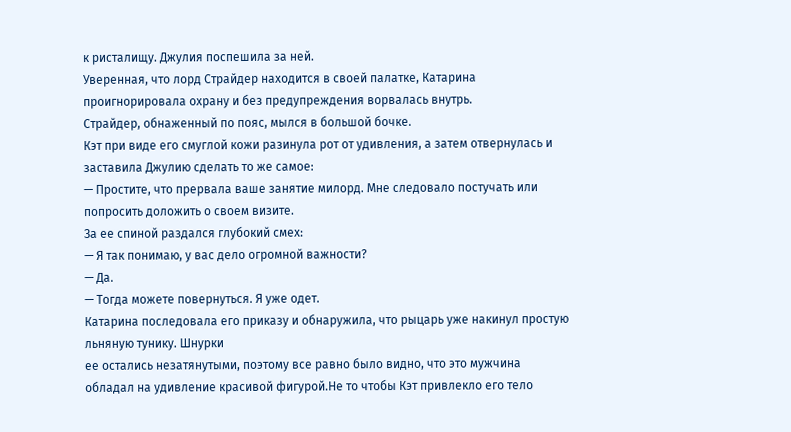к ристалищу. Джулия поспешила за ней.
Уверенная, что лорд Страйдер находится в своей палатке, Катарина проигнорировала охрану и без предупреждения ворвалась внутрь.
Страйдер, обнаженный по пояс, мылся в большой бочке.
Кэт при виде его смуглой кожи разинула рот от удивления, а затем отвернулась и заставила Джулию сделать то же самое:
— Простите, что прервала ваше занятие милорд. Мне следовало постучать или попросить доложить о своем визите.
За ее спиной раздался глубокий смех:
— Я так понимаю, у вас дело огромной важности?
— Да.
— Тогда можете повернуться. Я уже одет.
Катарина последовала его приказу и обнаружила, что рыцарь уже накинул простую льняную тунику. Шнурки
ее остались незатянутыми, поэтому все равно было видно, что это мужчина обладал на удивление красивой фигурой.Не то чтобы Кэт привлекло его тело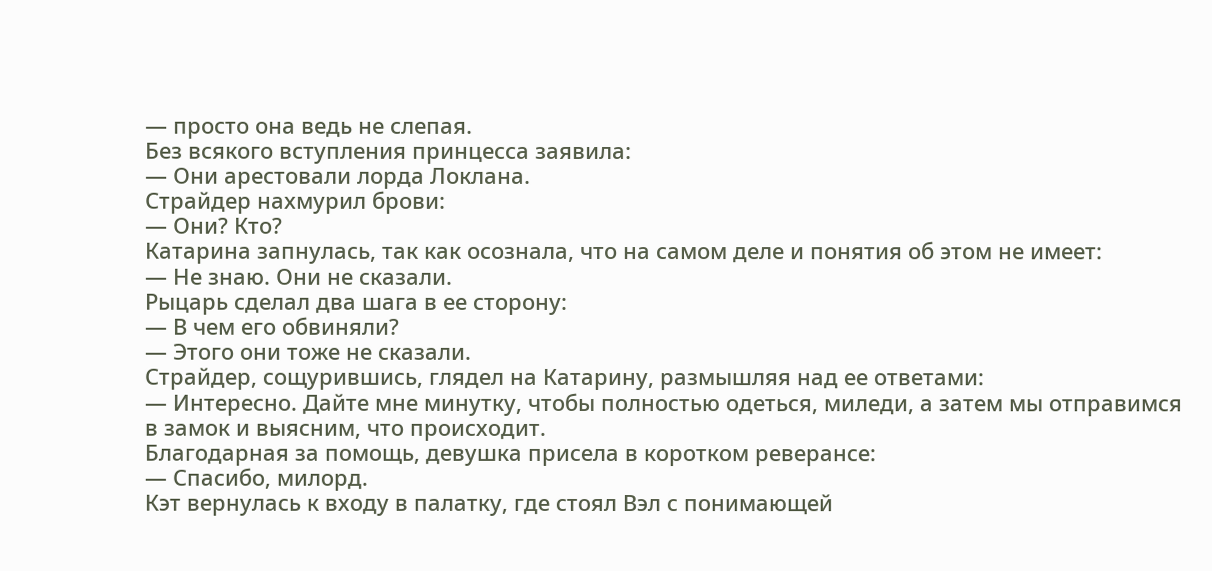— просто она ведь не слепая.
Без всякого вступления принцесса заявила:
— Они арестовали лорда Локлана.
Страйдер нахмурил брови:
— Они? Кто?
Катарина запнулась, так как осознала, что на самом деле и понятия об этом не имеет:
— Не знаю. Они не сказали.
Рыцарь сделал два шага в ее сторону:
— В чем его обвиняли?
— Этого они тоже не сказали.
Страйдер, сощурившись, глядел на Катарину, размышляя над ее ответами:
— Интересно. Дайте мне минутку, чтобы полностью одеться, миледи, а затем мы отправимся в замок и выясним, что происходит.
Благодарная за помощь, девушка присела в коротком реверансе:
— Спасибо, милорд.
Кэт вернулась к входу в палатку, где стоял Вэл с понимающей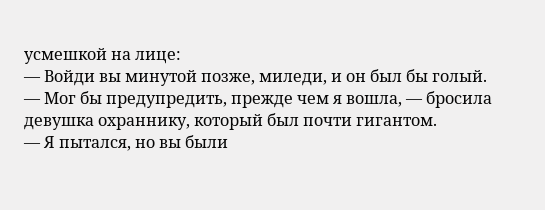усмешкой на лице:
— Войди вы минутой позже, миледи, и он был бы голый.
— Мог бы предупредить, прежде чем я вошла, — бросила девушка охраннику, который был почти гигантом.
— Я пытался, но вы были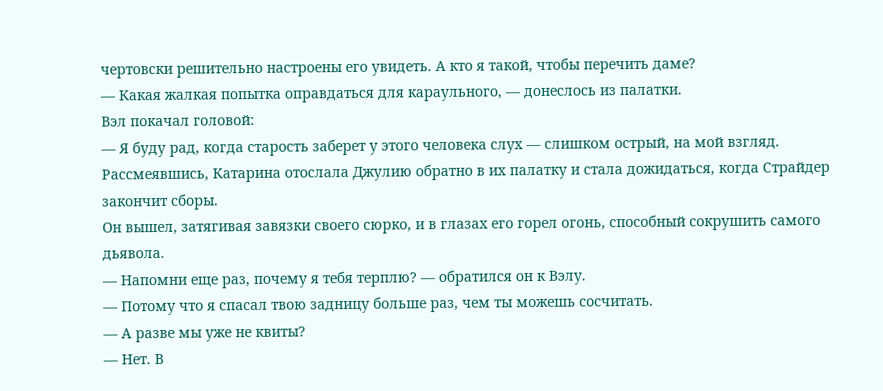чертовски решительно настроены его увидеть. А кто я такой, чтобы перечить даме?
— Какая жалкая попытка оправдаться для караульного, — донеслось из палатки.
Вэл покачал головой:
— Я буду рад, когда старость заберет у этого человека слух — слишком острый, на мой взгляд.
Рассмеявшись, Катарина отослала Джулию обратно в их палатку и стала дожидаться, когда Страйдер закончит сборы.
Он вышел, затягивая завязки своего сюрко, и в глазах его горел огонь, способный сокрушить самого дьявола.
— Напомни еще раз, почему я тебя терплю? — обратился он к Вэлу.
— Потому что я спасал твою задницу больше раз, чем ты можешь сосчитать.
— А разве мы уже не квиты?
— Нет. В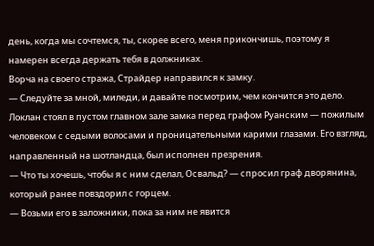день, когда мы сочтемся, ты, скорее всего, меня прикончишь, поэтому я намерен всегда держать тебя в должниках.
Ворча на своего стража, Страйдер направился к замку.
— Следуйте за мной, миледи, и давайте посмотрим, чем кончится это дело.
Локлан стоял в пустом главном зале замка перед графом Руанским — пожилым человеком с седыми волосами и проницательными карими глазами. Его взгляд, направленный на шотландца, был исполнен презрения.
— Что ты хочешь, чтобы я с ним сделал, Освальд? — спросил граф дворянина, который ранее повздорил с горцем.
— Возьми его в заложники, пока за ним не явится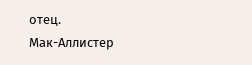отец.
Мак-Аллистер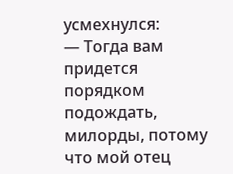усмехнулся:
— Тогда вам придется порядком подождать, милорды, потому что мой отец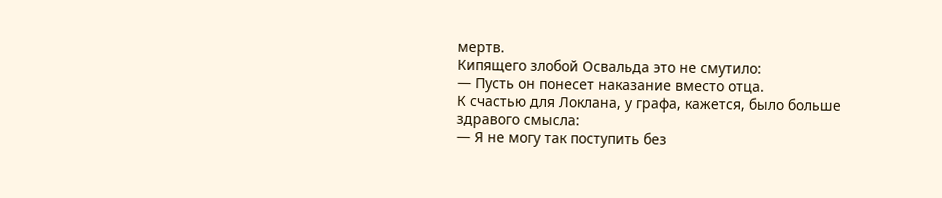мертв.
Кипящего злобой Освальда это не смутило:
— Пусть он понесет наказание вместо отца.
К счастью для Локлана, у графа, кажется, было больше здравого смысла:
— Я не могу так поступить без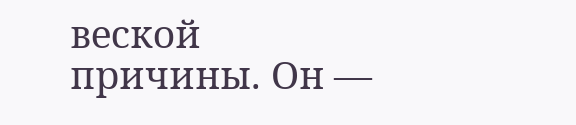веской причины. Он —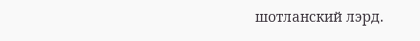шотланский лэрд.